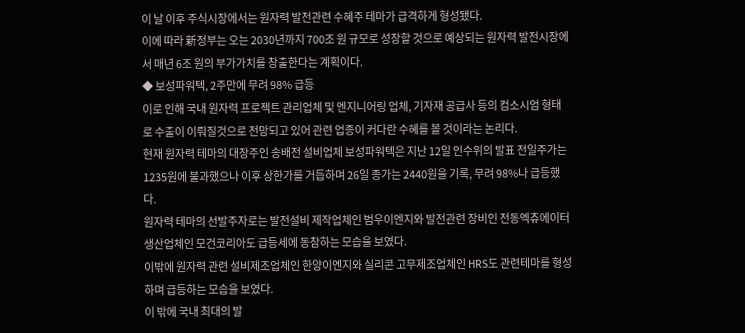이 날 이후 주식시장에서는 원자력 발전관련 수혜주 테마가 급격하게 형성됐다.
이에 따라 新정부는 오는 2030년까지 700조 원 규모로 성장할 것으로 예상되는 원자력 발전시장에서 매년 6조 원의 부가가치를 창출한다는 계획이다.
◆ 보성파워텍, 2주만에 무려 98% 급등
이로 인해 국내 원자력 프로젝트 관리업체 및 엔지니어링 업체, 기자재 공급사 등의 컴소시엄 형태로 수출이 이뤄질것으로 전망되고 있어 관련 업종이 커다란 수혜를 볼 것이라는 논리다.
현재 원자력 테마의 대장주인 송배전 설비업체 보성파워텍은 지난 12일 인수위의 발표 전일주가는 1235원에 불과했으나 이후 상한가를 거듭하며 26일 종가는 2440원을 기록, 무려 98%나 급등했다.
원자력 테마의 선발주자로는 발전설비 제작업체인 범우이엔지와 발전관련 장비인 전동엑츄에이터 생산업체인 모건코리아도 급등세에 동참하는 모습을 보였다.
이밖에 원자력 관련 설비제조업체인 한양이엔지와 실리콘 고무제조업체인 HRS도 관련테마를 형성하며 급등하는 모습을 보였다.
이 밖에 국내 최대의 발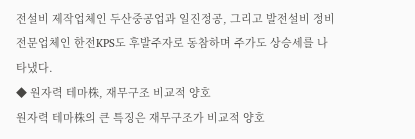전설비 제작업체인 두산중공업과 일진정공, 그리고 발전설비 정비 전문업체인 한전KPS도 후발주자로 동참하며 주가도 상승세를 나타냈다.
◆ 원자력 테마株, 재무구조 비교적 양호
원자력 테마株의 큰 특징은 재무구조가 비교적 양호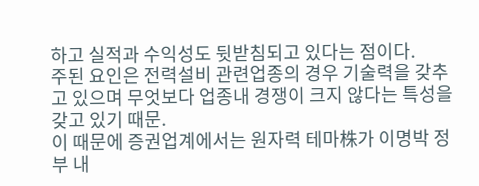하고 실적과 수익성도 뒷받침되고 있다는 점이다.
주된 요인은 전력설비 관련업종의 경우 기술력을 갖추고 있으며 무엇보다 업종내 경쟁이 크지 않다는 특성을 갖고 있기 때문.
이 때문에 증권업계에서는 원자력 테마株가 이명박 정부 내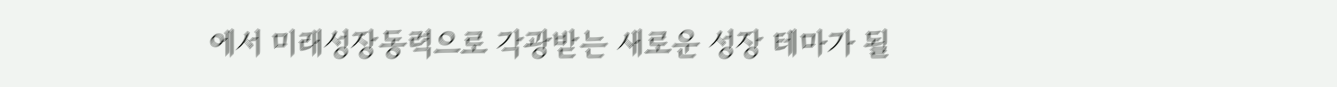에서 미래성장동력으로 각광받는 새로운 성장 테마가 될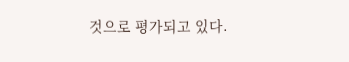것으로 평가되고 있다.